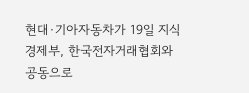현대·기아자동차가 19일 지식경제부, 한국전자거래협회와 공동으로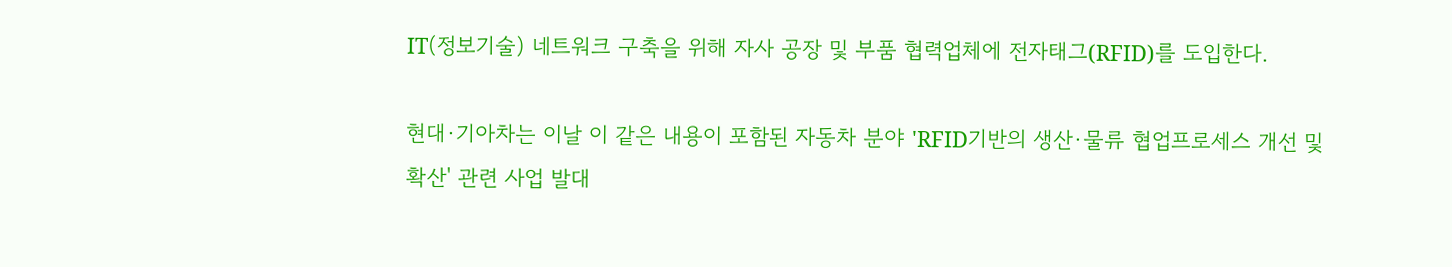IT(정보기술) 네트워크 구축을 위해 자사 공장 및 부품 협력업체에 전자태그(RFID)를 도입한다.

현대·기아차는 이날 이 같은 내용이 포함된 자동차 분야 'RFID기반의 생산·물류 협업프로세스 개선 및 확산' 관련 사업 발대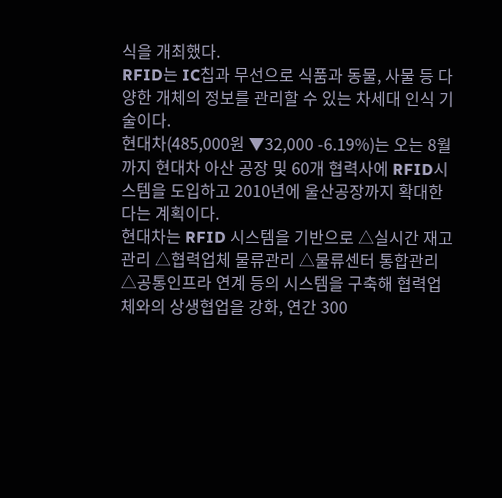식을 개최했다.
RFID는 IC칩과 무선으로 식품과 동물, 사물 등 다양한 개체의 정보를 관리할 수 있는 차세대 인식 기술이다.
현대차(485,000원 ▼32,000 -6.19%)는 오는 8월까지 현대차 아산 공장 및 60개 협력사에 RFID시스템을 도입하고 2010년에 울산공장까지 확대한다는 계획이다.
현대차는 RFID 시스템을 기반으로 △실시간 재고관리 △협력업체 물류관리 △물류센터 통합관리 △공통인프라 연계 등의 시스템을 구축해 협력업체와의 상생협업을 강화, 연간 300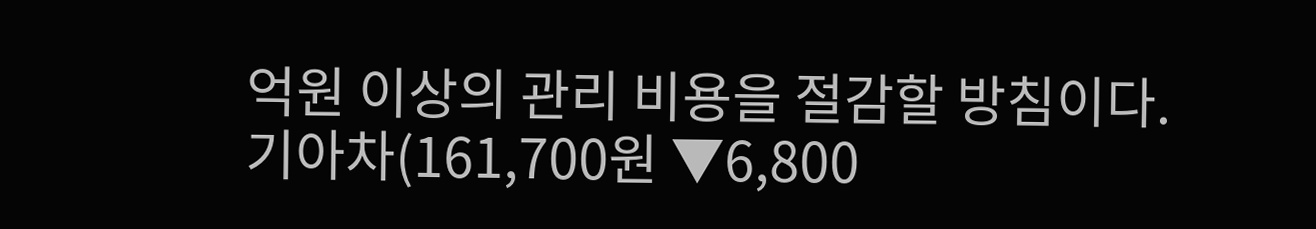억원 이상의 관리 비용을 절감할 방침이다.
기아차(161,700원 ▼6,800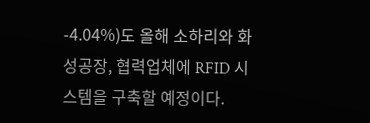-4.04%)도 올해 소하리와 화성공장, 협력업체에 RFID 시스템을 구축할 예정이다.